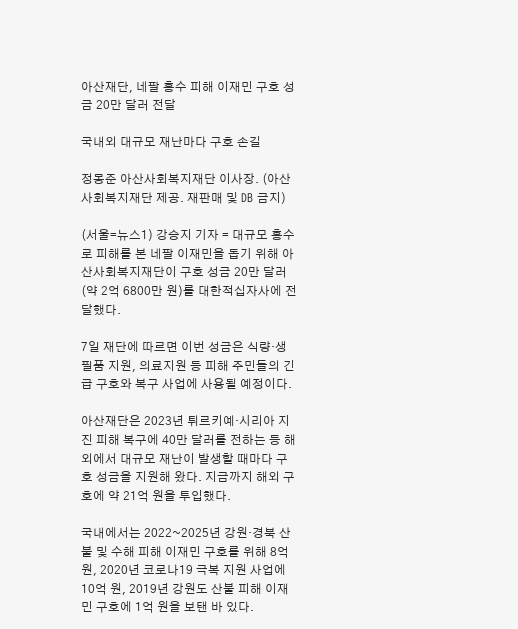아산재단, 네팔 홍수 피해 이재민 구호 성금 20만 달러 전달

국내외 대규모 재난마다 구호 손길

정몽준 아산사회복지재단 이사장. (아산사회복지재단 제공. 재판매 및 DB 금지)

(서울=뉴스1) 강승지 기자 = 대규모 홍수로 피해를 본 네팔 이재민을 돕기 위해 아산사회복지재단이 구호 성금 20만 달러(약 2억 6800만 원)를 대한적십자사에 전달했다.

7일 재단에 따르면 이번 성금은 식량·생필품 지원, 의료지원 등 피해 주민들의 긴급 구호와 복구 사업에 사용될 예정이다.

아산재단은 2023년 튀르키예·시리아 지진 피해 복구에 40만 달러를 전하는 등 해외에서 대규모 재난이 발생할 때마다 구호 성금을 지원해 왔다. 지금까지 해외 구호에 약 21억 원을 투입했다.

국내에서는 2022~2025년 강원·경북 산불 및 수해 피해 이재민 구호를 위해 8억 원, 2020년 코로나19 극복 지원 사업에 10억 원, 2019년 강원도 산불 피해 이재민 구호에 1억 원을 보탠 바 있다.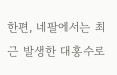한편, 네팔에서는 최근 발생한 대홍수로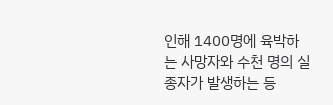인해 1400명에 육박하는 사망자와 수천 명의 실종자가 발생하는 등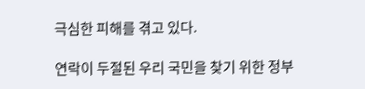극심한 피해를 겪고 있다.

연락이 두절된 우리 국민을 찾기 위한 정부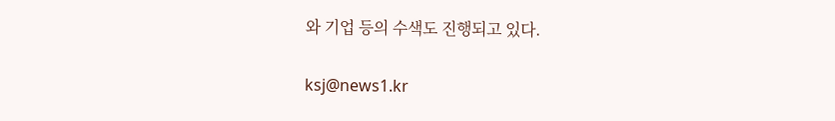와 기업 등의 수색도 진행되고 있다.

ksj@news1.kr